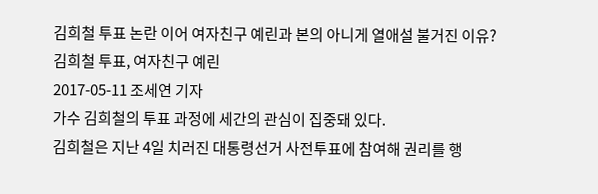김희철 투표 논란 이어 여자친구 예린과 본의 아니게 열애설 불거진 이유?
김희철 투표, 여자친구 예린
2017-05-11 조세연 기자
가수 김희철의 투표 과정에 세간의 관심이 집중돼 있다.
김희철은 지난 4일 치러진 대통령선거 사전투표에 참여해 권리를 행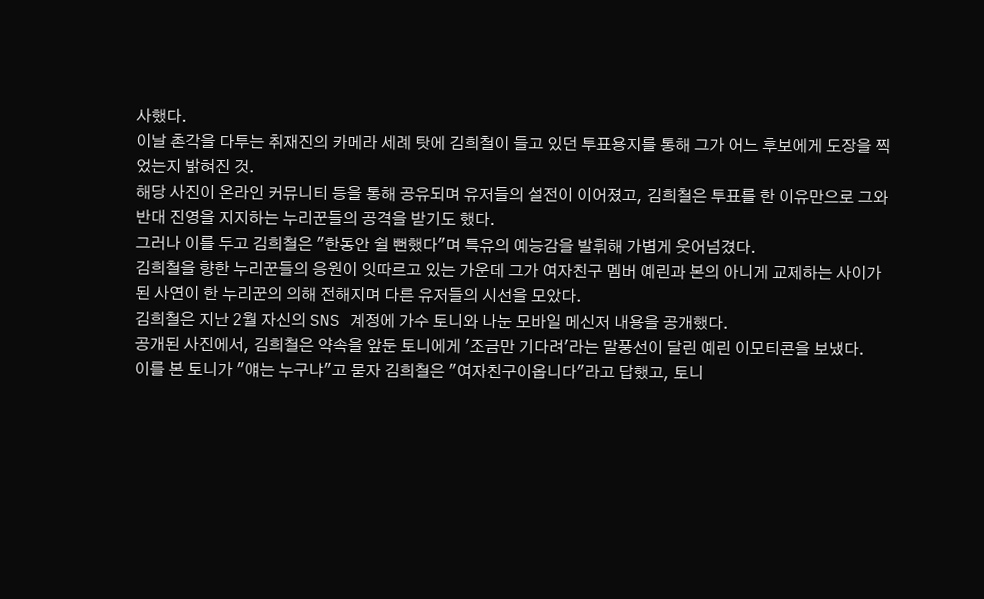사했다.
이날 촌각을 다투는 취재진의 카메라 세례 탓에 김희철이 들고 있던 투표용지를 통해 그가 어느 후보에게 도장을 찍었는지 밝혀진 것.
해당 사진이 온라인 커뮤니티 등을 통해 공유되며 유저들의 설전이 이어졌고, 김희철은 투표를 한 이유만으로 그와 반대 진영을 지지하는 누리꾼들의 공격을 받기도 했다.
그러나 이를 두고 김희철은 "한동안 쉴 뻔했다"며 특유의 예능감을 발휘해 가볍게 웃어넘겼다.
김희철을 향한 누리꾼들의 응원이 잇따르고 있는 가운데 그가 여자친구 멤버 예린과 본의 아니게 교제하는 사이가 된 사연이 한 누리꾼의 의해 전해지며 다른 유저들의 시선을 모았다.
김희철은 지난 2월 자신의 SNS 계정에 가수 토니와 나눈 모바일 메신저 내용을 공개했다.
공개된 사진에서, 김희철은 약속을 앞둔 토니에게 '조금만 기다려'라는 말풍선이 달린 예린 이모티콘을 보냈다.
이를 본 토니가 "얘는 누구냐"고 묻자 김희철은 "여자친구이옵니다"라고 답했고, 토니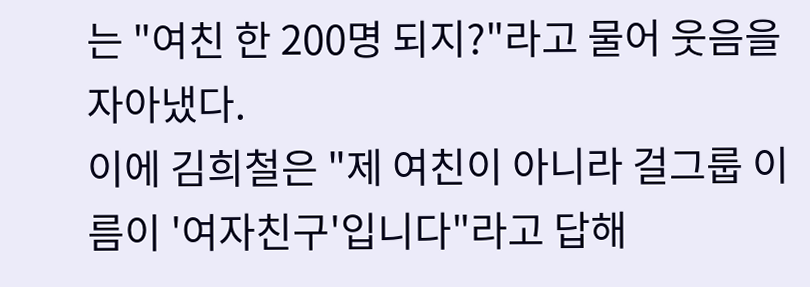는 "여친 한 200명 되지?"라고 물어 웃음을 자아냈다.
이에 김희철은 "제 여친이 아니라 걸그룹 이름이 '여자친구'입니다"라고 답해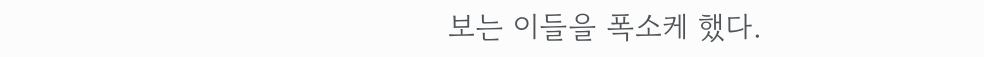보는 이들을 폭소케 했다.